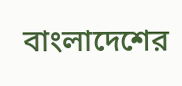বাংলাদেশের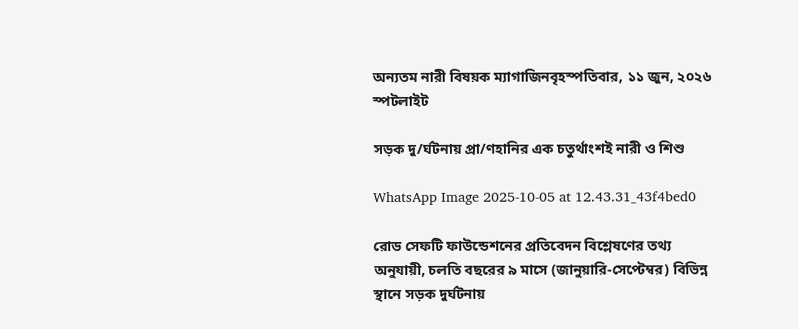অন্যতম নারী বিষয়ক ম্যাগাজিনবৃহস্পতিবার, ১১ জুন, ২০২৬
স্পটলাইট

সড়ক দু/র্ঘটনায় প্রা/ণহানির এক চতুর্থাংশই নারী ও শিশু

WhatsApp Image 2025-10-05 at 12.43.31_43f4bed0

রোড সেফটি ফাউন্ডেশনের প্রতিবেদন বিশ্লেষণের তথ্য অনুযায়ী, চলতি বছরের ৯ মাসে (জানুয়ারি-সেপ্টেম্বর) বিভিন্ন স্থানে সড়ক দুর্ঘটনায়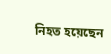নিহত হয়েছেন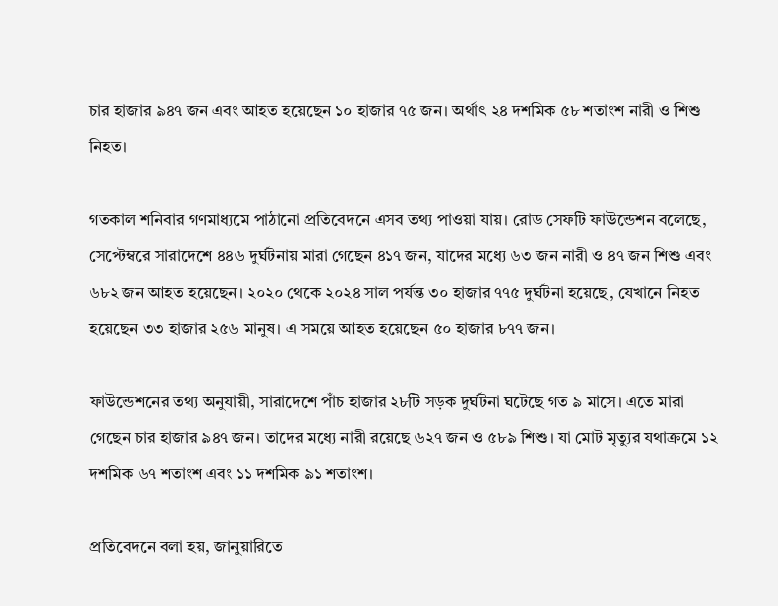চার হাজার ৯৪৭ জন এবং আহত হয়েছেন ১০ হাজার ৭৫ জন। অর্থাৎ ২৪ দশমিক ৫৮ শতাংশ নারী ও শিশু নিহত।

গতকাল শনিবার গণমাধ্যমে পাঠানো প্রতিবেদনে এসব তথ্য পাওয়া যায়। রোড সেফটি ফাউন্ডেশন বলেছে, সেপ্টেম্বরে সারাদেশে ৪৪৬ দুর্ঘটনায় মারা গেছেন ৪১৭ জন, যাদের মধ্যে ৬৩ জন নারী ও ৪৭ জন শিশু এবং ৬৮২ জন আহত হয়েছেন। ২০২০ থেকে ২০২৪ সাল পর্যন্ত ৩০ হাজার ৭৭৫ দুর্ঘটনা হয়েছে, যেখানে নিহত হয়েছেন ৩৩ হাজার ২৫৬ মানুষ। এ সময়ে আহত হয়েছেন ৫০ হাজার ৮৭৭ জন।

ফাউন্ডেশনের তথ্য অনুযায়ী, সারাদেশে পাঁচ হাজার ২৮টি সড়ক দুর্ঘটনা ঘটেছে গত ৯ মাসে। এতে মারা গেছেন চার হাজার ৯৪৭ জন। তাদের মধ্যে নারী রয়েছে ৬২৭ জন ও ৫৮৯ শিশু। যা মোট মৃত্যুর যথাক্রমে ১২ দশমিক ৬৭ শতাংশ এবং ১১ দশমিক ৯১ শতাংশ।

প্রতিবেদনে বলা হয়, জানুয়ারিতে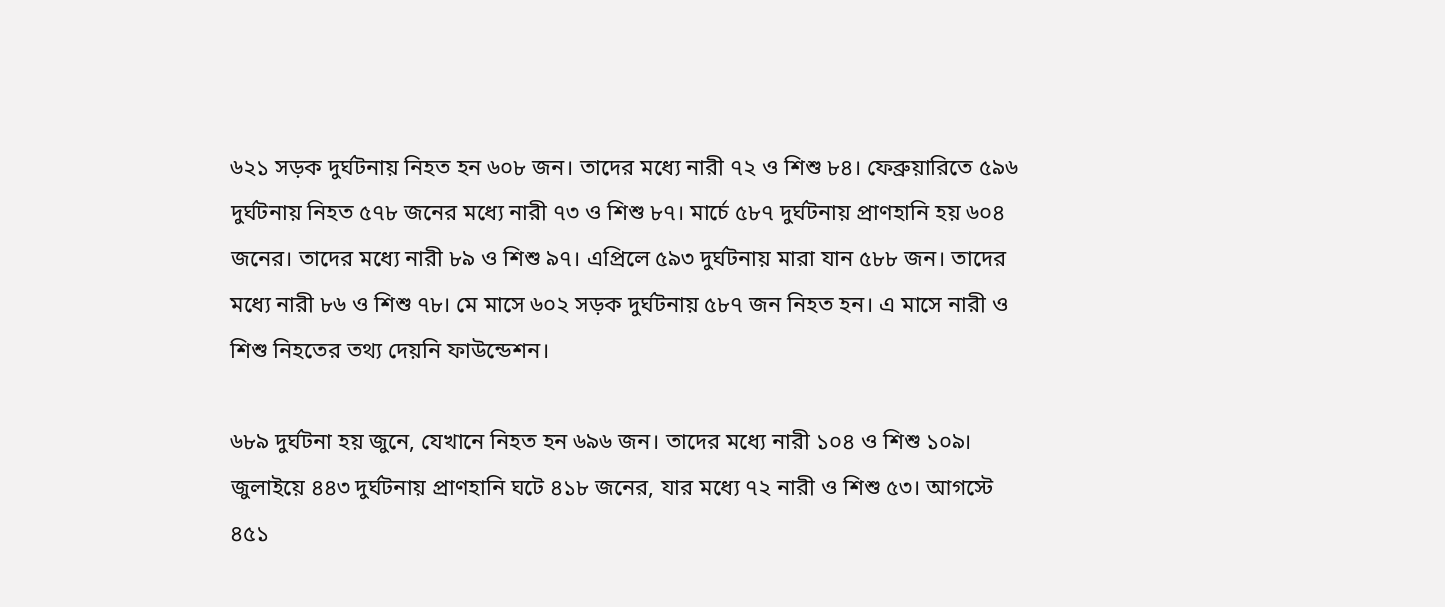৬২১ সড়ক দুর্ঘটনায় নিহত হন ৬০৮ জন। তাদের মধ্যে নারী ৭২ ও শিশু ৮৪। ফেব্রুয়ারিতে ৫৯৬ দুর্ঘটনায় নিহত ৫৭৮ জনের মধ্যে নারী ৭৩ ও শিশু ৮৭। মার্চে ৫৮৭ দুর্ঘটনায় প্রাণহানি হয় ৬০৪ জনের। তাদের মধ্যে নারী ৮৯ ও শিশু ৯৭। এপ্রিলে ৫৯৩ দুর্ঘটনায় মারা যান ৫৮৮ জন। তাদের মধ্যে নারী ৮৬ ও শিশু ৭৮। মে মাসে ৬০২ সড়ক দুর্ঘটনায় ৫৮৭ জন নিহত হন। এ মাসে নারী ও শিশু নিহতের তথ্য দেয়নি ফাউন্ডেশন।

৬৮৯ দুর্ঘটনা হয় জুনে, যেখানে নিহত হন ৬৯৬ জন। তাদের মধ্যে নারী ১০৪ ও শিশু ১০৯। জুলাইয়ে ৪৪৩ দুর্ঘটনায় প্রাণহানি ঘটে ৪১৮ জনের, যার মধ্যে ৭২ নারী ও শিশু ৫৩। আগস্টে ৪৫১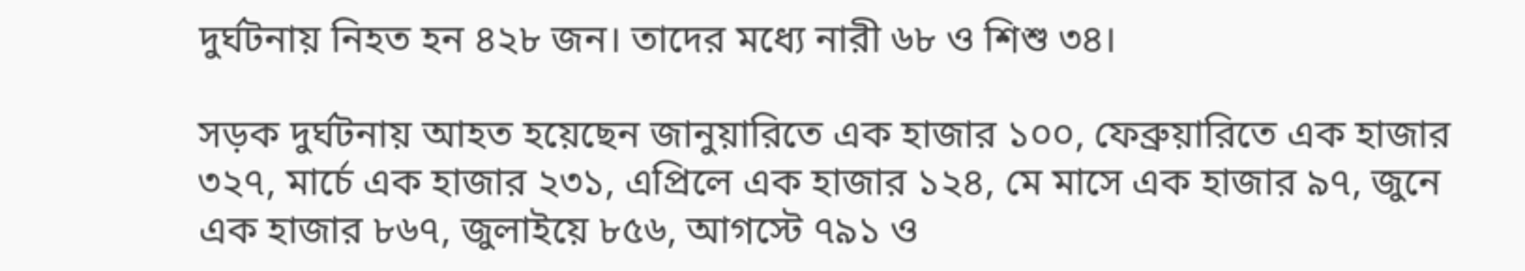দুর্ঘটনায় নিহত হন ৪২৮ জন। তাদের মধ্যে নারী ৬৮ ও শিশু ৩৪।

সড়ক দুর্ঘটনায় আহত হয়েছেন জানুয়ারিতে এক হাজার ১০০, ফেব্রুয়ারিতে এক হাজার ৩২৭, মার্চে এক হাজার ২৩১, এপ্রিলে এক হাজার ১২৪, মে মাসে এক হাজার ৯৭, জুনে এক হাজার ৮৬৭, জুলাইয়ে ৮৫৬, আগস্টে ৭৯১ ও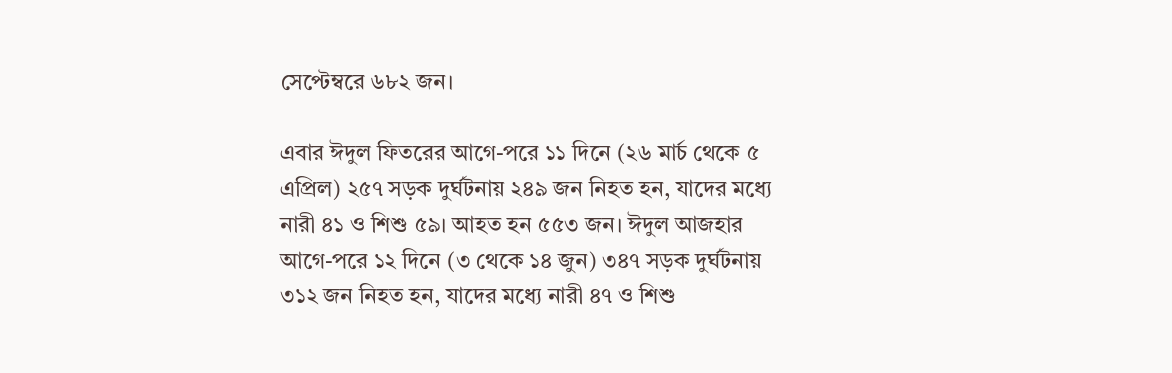সেপ্টেম্বরে ৬৮২ জন।

এবার ঈদুল ফিতরের আগে-পরে ১১ দিনে (২৬ মার্চ থেকে ৫ এপ্রিল) ২৫৭ সড়ক দুর্ঘটনায় ২৪৯ জন নিহত হন, যাদের মধ্যে নারী ৪১ ও শিশু ৫৯। আহত হন ৫৫৩ জন। ঈদুল আজহার আগে-পরে ১২ দিনে (৩ থেকে ১৪ জুন) ৩৪৭ সড়ক দুর্ঘটনায় ৩১২ জন নিহত হন, যাদের মধ্যে নারী ৪৭ ও শিশু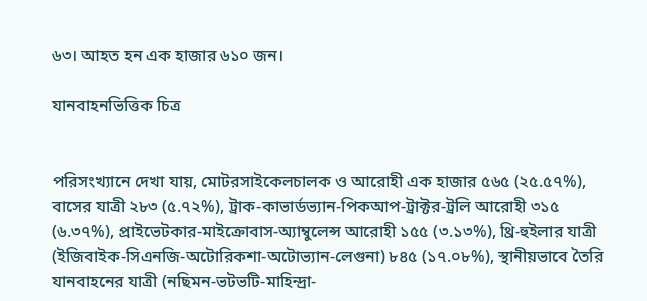৬৩। আহত হন এক হাজার ৬১০ জন।

যানবাহনভিত্তিক চিত্র


পরিসংখ্যানে দেখা যায়, মোটরসাইকেলচালক ও আরোহী এক হাজার ৫৬৫ (২৫.৫৭%), বাসের যাত্রী ২৮৩ (৫.৭২%), ট্রাক-কাভার্ডভ্যান-পিকআপ-ট্রাক্টর-ট্রলি আরোহী ৩১৫ (৬.৩৭%), প্রাইভেটকার-মাইক্রোবাস-অ্যাম্বুলেন্স আরোহী ১৫৫ (৩.১৩%), থ্রি-হুইলার যাত্রী (ইজিবাইক-সিএনজি-অটোরিকশা-অটোভ্যান-লেগুনা) ৮৪৫ (১৭.০৮%), স্থানীয়ভাবে তৈরি যানবাহনের যাত্রী (নছিমন-ভটভটি-মাহিন্দ্রা-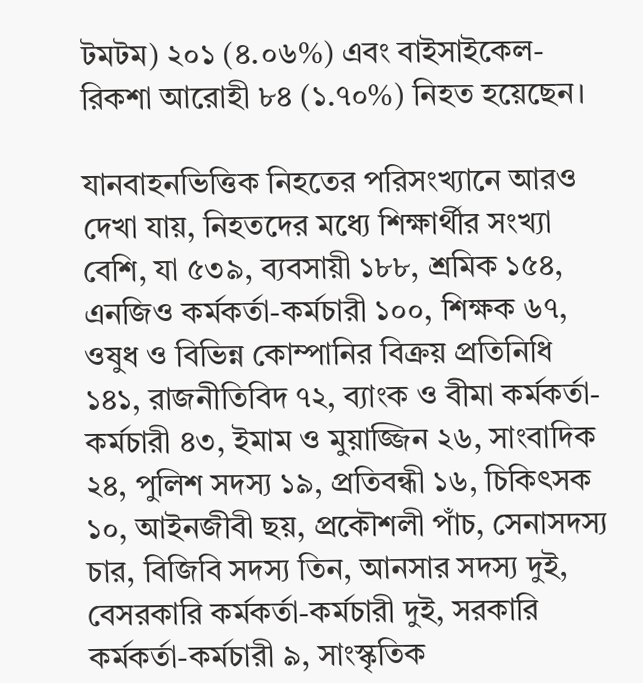টমটম) ২০১ (৪.০৬%) এবং বাইসাইকেল-রিকশা আরোহী ৮৪ (১.৭০%) নিহত হয়েছেন।

যানবাহনভিত্তিক নিহতের পরিসংখ্যানে আরও দেখা যায়, নিহতদের মধ্যে শিক্ষার্থীর সংখ্যা বেশি, যা ৫৩৯, ব্যবসায়ী ১৮৮, শ্রমিক ১৫৪, এনজিও কর্মকর্তা-কর্মচারী ১০০, শিক্ষক ৬৭, ওষুধ ও বিভিন্ন কোম্পানির বিক্রয় প্রতিনিধি ১৪১, রাজনীতিবিদ ৭২, ব্যাংক ও বীমা কর্মকর্তা-কর্মচারী ৪৩, ইমাম ও মুয়াজ্জিন ২৬, সাংবাদিক ২৪, পুলিশ সদস্য ১৯, প্রতিবন্ধী ১৬, চিকিৎসক ১০, আইনজীবী ছয়, প্রকৌশলী পাঁচ, সেনাসদস্য চার, বিজিবি সদস্য তিন, আনসার সদস্য দুই, বেসরকারি কর্মকর্তা-কর্মচারী দুই, সরকারি কর্মকর্তা-কর্মচারী ৯, সাংস্কৃতিক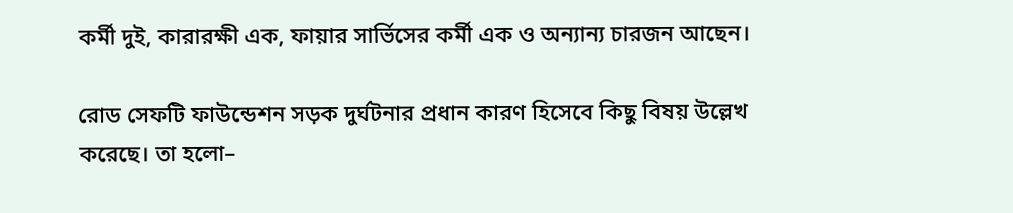কর্মী দুই, কারারক্ষী এক, ফায়ার সার্ভিসের কর্মী এক ও অন্যান্য চারজন আছেন।

রোড সেফটি ফাউন্ডেশন সড়ক দুর্ঘটনার প্রধান কারণ হিসেবে কিছু বিষয় উল্লেখ করেছে। তা হলো–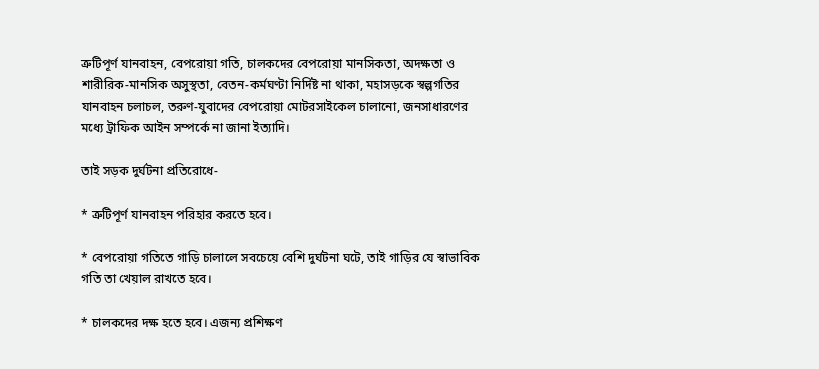ত্রুটিপূর্ণ যানবাহন, বেপরোয়া গতি, চালকদের বেপরোয়া মানসিকতা, অদক্ষতা ও শারীরিক-মানসিক অসুস্থতা, বেতন-কর্মঘণ্টা নির্দিষ্ট না থাকা, মহাসড়কে স্বল্পগতির যানবাহন চলাচল, তরুণ-যুবাদের বেপরোয়া মোটরসাইকেল চালানো, জনসাধারণের মধ্যে ট্রাফিক আইন সম্পর্কে না জানা ইত্যাদি।

তাই সড়ক দুর্ঘটনা প্রতিরোধে-

* ত্রুটিপূর্ণ যানবাহন পরিহার করতে হবে।

* বেপরোয়া গতিতে গাড়ি চালালে সবচেয়ে বেশি দুর্ঘটনা ঘটে, তাই গাড়ির যে স্বাভাবিক গতি তা খেয়াল রাখতে হবে।

* চালকদের দক্ষ হতে হবে। এজন্য প্রশিক্ষণ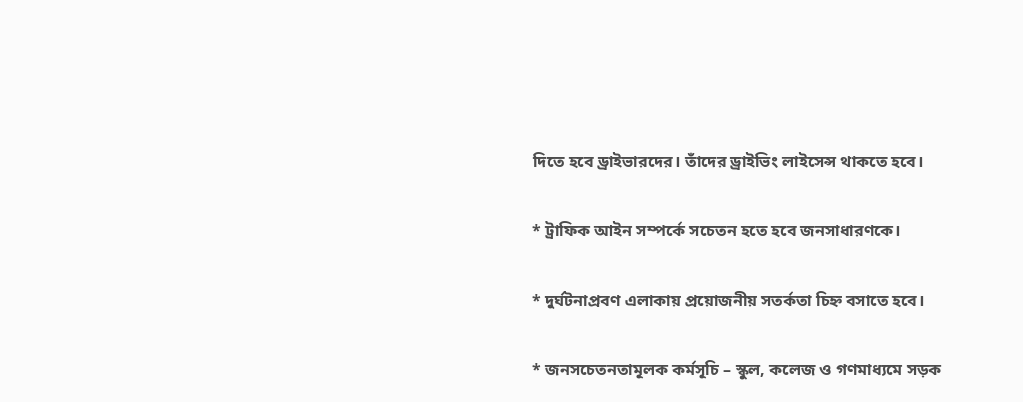দিতে হবে ড্রাইভারদের। তাঁদের ড্রাইভিং লাইসেন্স থাকতে হবে।

* ট্রাফিক আইন সম্পর্কে সচেতন হতে হবে জনসাধারণকে।

* দুর্ঘটনাপ্রবণ এলাকায় প্রয়োজনীয় সতর্কতা চিহ্ন বসাতে হবে।

* জনসচেতনতামূলক কর্মসূচি – স্কুল, কলেজ ও গণমাধ্যমে সড়ক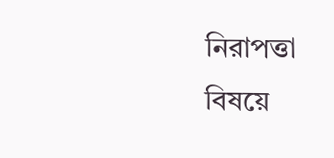নিরাপত্তা বিষয়ে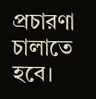প্রচারণা চালাতে হবে।